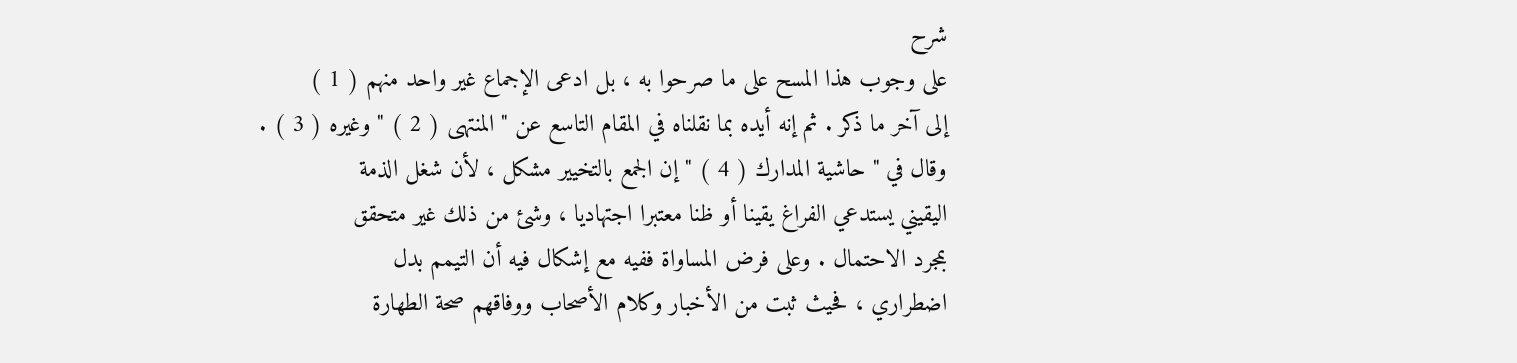شرح
على وجوب هذا المسح على ما صرحوا به ، بل ادعى الإجماع غير واحد منهم ( 1 )
إلى آخر ما ذكر . ثم إنه أيده بما نقلناه في المقام التاسع عن " المنتهى ( 2 ) " وغيره ( 3 ) .
وقال في " حاشية المدارك ( 4 ) " إن الجمع بالتخيير مشكل ، لأن شغل الذمة
اليقيني يستدعي الفراغ يقينا أو ظنا معتبرا اجتهاديا ، وشئ من ذلك غير متحقق
بمجرد الاحتمال . وعلى فرض المساواة ففيه مع إشكال فيه أن التيمم بدل
اضطراري ، فحيث ثبت من الأخبار وكلام الأصحاب ووفاقهم صحة الطهارة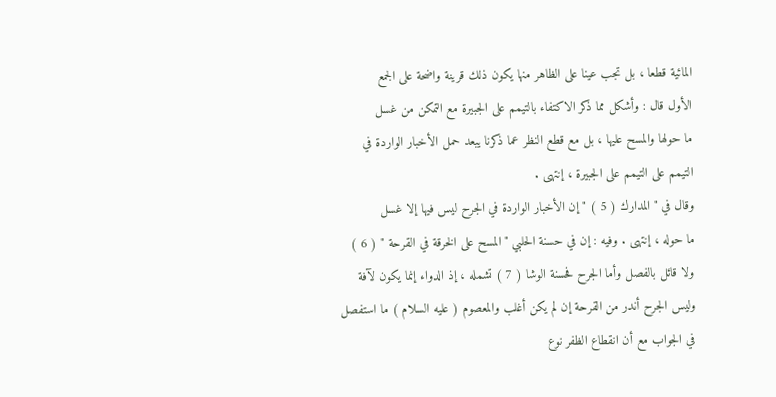المائية قطعا ، بل تجب عينا على الظاهر منها يكون ذلك قرينة واضحة على الجمع
الأول قال : وأشكل مما ذكر الاكتفاء بالتيمم على الجبيرة مع التمكن من غسل
ما حولها والمسح عليها ، بل مع قطع النظر عما ذكرنا يبعد حمل الأخبار الواردة في
التيمم على التيمم على الجبيرة ، إنتهى .
وقال في " المدارك ( 5 ) " إن الأخبار الواردة في الجرح ليس فيها إلا غسل
ما حوله ، إنتهى . وفيه : إن في حسنة الحلبي " المسح على الخرقة في القرحة " ( 6 )
ولا قائل بالفصل وأما الجرح فحسنة الوشا ( 7 ) تشمله ، إذ الدواء إنما يكون لآفة
وليس الجرح أندر من القرحة إن لم يكن أغلب والمعصوم ( عليه السلام ) ما استفصل
في الجواب مع أن انقطاع الظفر نوع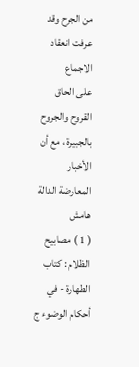من الجرح وقد عرفت انعقاد الاجماع
على الحاق القروح والجروح بالجبيرة ، مع أن الأخبار المعارضة الدالة
هامش
( 1 ) مصابيح الظلام : كتاب الطهارة - في أحكام الوضوء ج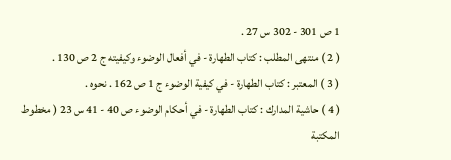1 ص 301 - 302 س 27 .
( 2 ) منتهى المطلب : كتاب الطهارة - في أفعال الوضوء وكيفيته ج 2 ص 130 .
( 3 ) المعتبر : كتاب الطهارة - في كيفية الوضوء ج 1 ص 162 . نحوه .
( 4 ) حاشية المدارك : كتاب الطهارة - في أحكام الوضوء ص 40 - 41 س 23 ( مخطوط
المكتبة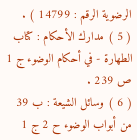الرضوية الرقم : 14799 ) .
( 5 ) مدارك الأحكام : كتاب الطهارة - في أحكام الوضوء ج 1 ص 239 .
( 6 ) وسائل الشيعة : ب 39 من أبواب الوضوء ح 2 ج 1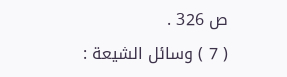ص 326 .
( 7 ) وسائل الشيعة :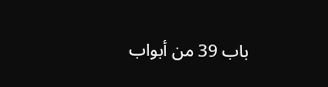باب 39 من أبواب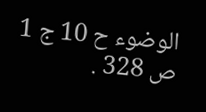الوضوء ح 10 ج 1 ص 328 .